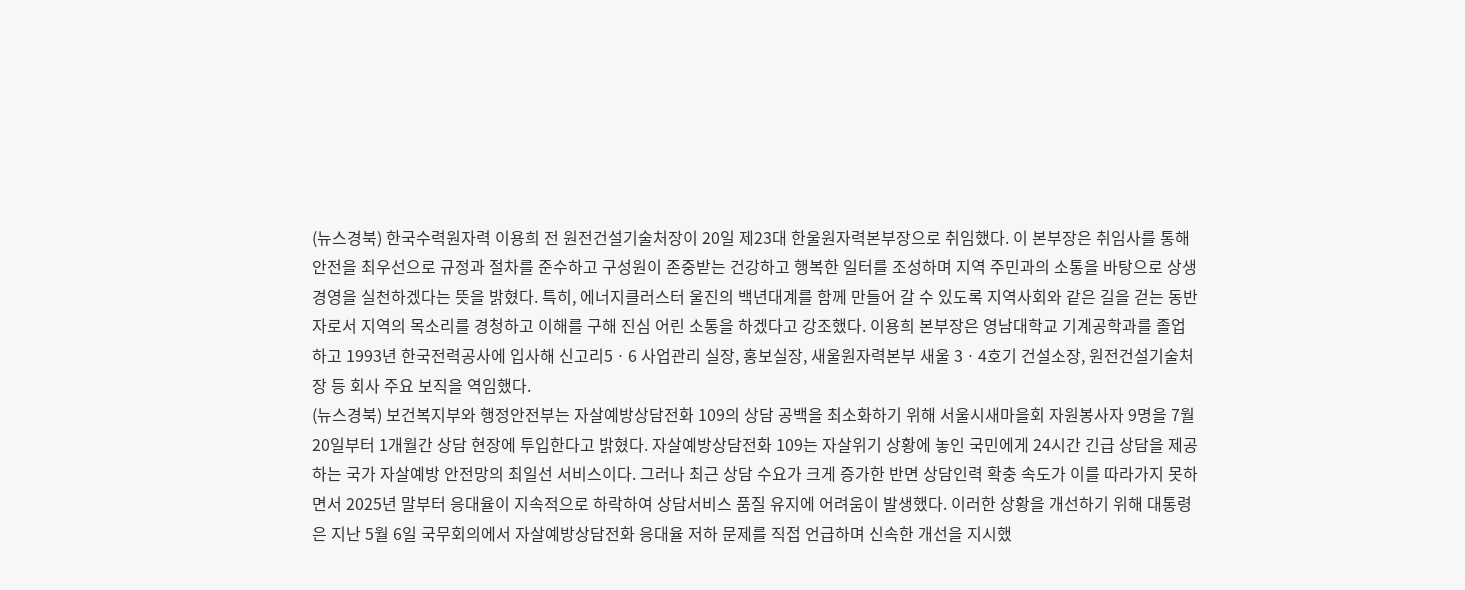(뉴스경북) 한국수력원자력 이용희 전 원전건설기술처장이 20일 제23대 한울원자력본부장으로 취임했다. 이 본부장은 취임사를 통해 안전을 최우선으로 규정과 절차를 준수하고 구성원이 존중받는 건강하고 행복한 일터를 조성하며 지역 주민과의 소통을 바탕으로 상생경영을 실천하겠다는 뜻을 밝혔다. 특히, 에너지클러스터 울진의 백년대계를 함께 만들어 갈 수 있도록 지역사회와 같은 길을 걷는 동반자로서 지역의 목소리를 경청하고 이해를 구해 진심 어린 소통을 하겠다고 강조했다. 이용희 본부장은 영남대학교 기계공학과를 졸업하고 1993년 한국전력공사에 입사해 신고리5ㆍ6 사업관리 실장, 홍보실장, 새울원자력본부 새울 3ㆍ4호기 건설소장, 원전건설기술처장 등 회사 주요 보직을 역임했다.
(뉴스경북) 보건복지부와 행정안전부는 자살예방상담전화 109의 상담 공백을 최소화하기 위해 서울시새마을회 자원봉사자 9명을 7월 20일부터 1개월간 상담 현장에 투입한다고 밝혔다. 자살예방상담전화 109는 자살위기 상황에 놓인 국민에게 24시간 긴급 상담을 제공하는 국가 자살예방 안전망의 최일선 서비스이다. 그러나 최근 상담 수요가 크게 증가한 반면 상담인력 확충 속도가 이를 따라가지 못하면서 2025년 말부터 응대율이 지속적으로 하락하여 상담서비스 품질 유지에 어려움이 발생했다. 이러한 상황을 개선하기 위해 대통령은 지난 5월 6일 국무회의에서 자살예방상담전화 응대율 저하 문제를 직접 언급하며 신속한 개선을 지시했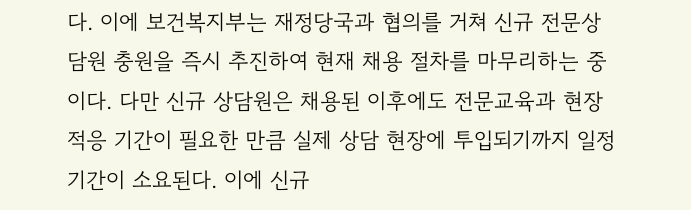다. 이에 보건복지부는 재정당국과 협의를 거쳐 신규 전문상담원 충원을 즉시 추진하여 현재 채용 절차를 마무리하는 중이다. 다만 신규 상담원은 채용된 이후에도 전문교육과 현장 적응 기간이 필요한 만큼 실제 상담 현장에 투입되기까지 일정 기간이 소요된다. 이에 신규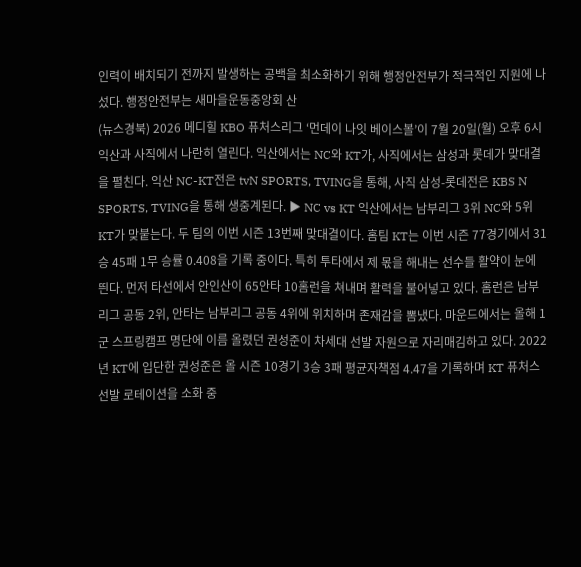인력이 배치되기 전까지 발생하는 공백을 최소화하기 위해 행정안전부가 적극적인 지원에 나섰다. 행정안전부는 새마을운동중앙회 산
(뉴스경북) 2026 메디힐 KBO 퓨처스리그 ‘먼데이 나잇 베이스볼’이 7월 20일(월) 오후 6시 익산과 사직에서 나란히 열린다. 익산에서는 NC와 KT가, 사직에서는 삼성과 롯데가 맞대결을 펼친다. 익산 NC-KT전은 tvN SPORTS, TVING을 통해, 사직 삼성-롯데전은 KBS N SPORTS, TVING을 통해 생중계된다. ▶ NC vs KT 익산에서는 남부리그 3위 NC와 5위 KT가 맞붙는다. 두 팀의 이번 시즌 13번째 맞대결이다. 홈팀 KT는 이번 시즌 77경기에서 31승 45패 1무 승률 0.408을 기록 중이다. 특히 투타에서 제 몫을 해내는 선수들 활약이 눈에 띈다. 먼저 타선에서 안인산이 65안타 10홈런을 쳐내며 활력을 불어넣고 있다. 홈런은 남부리그 공동 2위, 안타는 남부리그 공동 4위에 위치하며 존재감을 뽐냈다. 마운드에서는 올해 1군 스프링캠프 명단에 이름 올렸던 권성준이 차세대 선발 자원으로 자리매김하고 있다. 2022년 KT에 입단한 권성준은 올 시즌 10경기 3승 3패 평균자책점 4.47을 기록하며 KT 퓨처스 선발 로테이션을 소화 중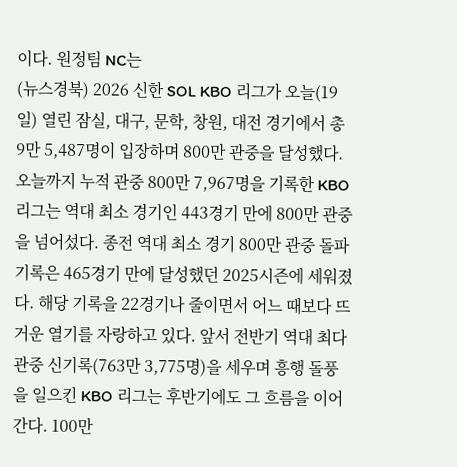이다. 원정팀 NC는
(뉴스경북) 2026 신한 SOL KBO 리그가 오늘(19일) 열린 잠실, 대구, 문학, 창원, 대전 경기에서 총 9만 5,487명이 입장하며 800만 관중을 달성했다. 오늘까지 누적 관중 800만 7,967명을 기록한 KBO 리그는 역대 최소 경기인 443경기 만에 800만 관중을 넘어섰다. 종전 역대 최소 경기 800만 관중 돌파 기록은 465경기 만에 달성했던 2025시즌에 세워졌다. 해당 기록을 22경기나 줄이면서 어느 때보다 뜨거운 열기를 자랑하고 있다. 앞서 전반기 역대 최다 관중 신기록(763만 3,775명)을 세우며 흥행 돌풍을 일으킨 KBO 리그는 후반기에도 그 흐름을 이어간다. 100만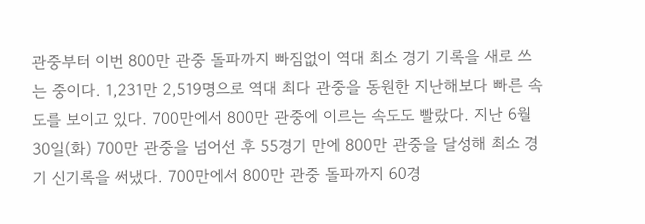관중부터 이번 800만 관중 돌파까지 빠짐없이 역대 최소 경기 기록을 새로 쓰는 중이다. 1,231만 2,519명으로 역대 최다 관중을 동원한 지난해보다 빠른 속도를 보이고 있다. 700만에서 800만 관중에 이르는 속도도 빨랐다. 지난 6월 30일(화) 700만 관중을 넘어선 후 55경기 만에 800만 관중을 달성해 최소 경기 신기록을 써냈다. 700만에서 800만 관중 돌파까지 60경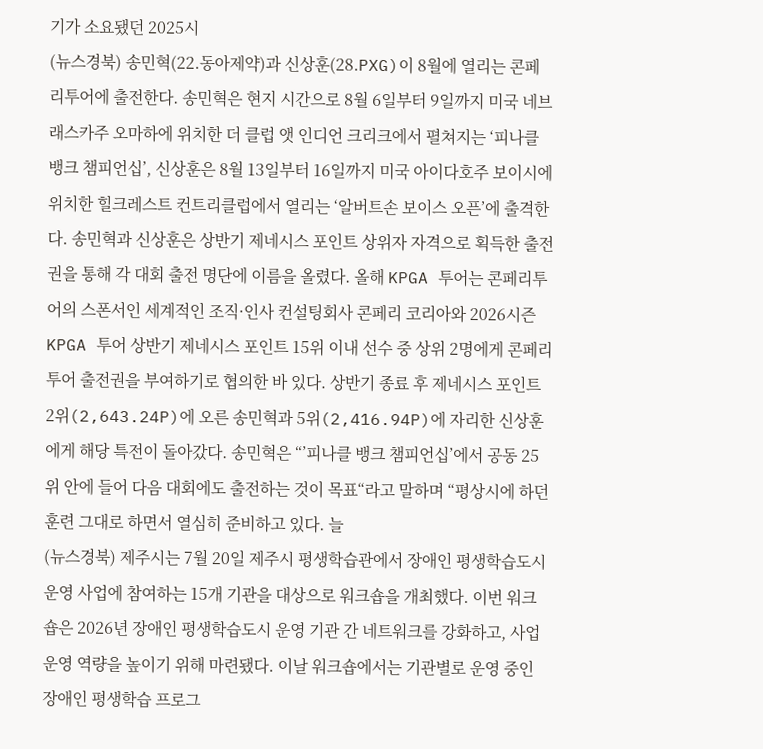기가 소요됐던 2025시
(뉴스경북) 송민혁(22.동아제약)과 신상훈(28.PXG)이 8월에 열리는 콘페리투어에 출전한다. 송민혁은 현지 시간으로 8월 6일부터 9일까지 미국 네브래스카주 오마하에 위치한 더 클럽 앳 인디언 크리크에서 펼쳐지는 ‘피나클 뱅크 챔피언십’, 신상훈은 8월 13일부터 16일까지 미국 아이다호주 보이시에 위치한 힐크레스트 컨트리클럽에서 열리는 ‘알버트손 보이스 오픈’에 출격한다. 송민혁과 신상훈은 상반기 제네시스 포인트 상위자 자격으로 획득한 출전권을 통해 각 대회 출전 명단에 이름을 올렸다. 올해 KPGA 투어는 콘페리투어의 스폰서인 세계적인 조직·인사 컨설팅회사 콘페리 코리아와 2026시즌 KPGA 투어 상반기 제네시스 포인트 15위 이내 선수 중 상위 2명에게 콘페리투어 출전권을 부여하기로 협의한 바 있다. 상반기 종료 후 제네시스 포인트 2위(2,643.24P)에 오른 송민혁과 5위(2,416.94P)에 자리한 신상훈에게 해당 특전이 돌아갔다. 송민혁은 “’피나클 뱅크 챔피언십’에서 공동 25위 안에 들어 다음 대회에도 출전하는 것이 목표“라고 말하며 “평상시에 하던 훈련 그대로 하면서 열심히 준비하고 있다. 늘
(뉴스경북) 제주시는 7월 20일 제주시 평생학습관에서 장애인 평생학습도시 운영 사업에 참여하는 15개 기관을 대상으로 워크숍을 개최했다. 이번 워크숍은 2026년 장애인 평생학습도시 운영 기관 간 네트워크를 강화하고, 사업 운영 역량을 높이기 위해 마련됐다. 이날 워크숍에서는 기관별로 운영 중인 장애인 평생학습 프로그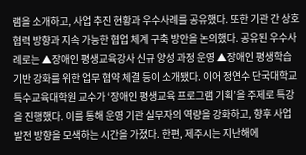램을 소개하고, 사업 추진 현황과 우수사례를 공유했다. 또한 기관 간 상호 협력 방향과 지속 가능한 협업 체계 구축 방안을 논의했다. 공유된 우수사례로는 ▲장애인 평생교육강사 신규 양성 과정 운영 ▲장애인 평생학습 기반 강화를 위한 업무 협약 체결 등이 소개됐다. 이어 정연수 단국대학교 특수교육대학원 교수가 ‘장애인 평생교육 프로그램 기획’을 주제로 특강을 진행했다. 이를 통해 운영 기관 실무자의 역량을 강화하고, 향후 사업 발전 방향을 모색하는 시간을 가졌다. 한편, 제주시는 지난해에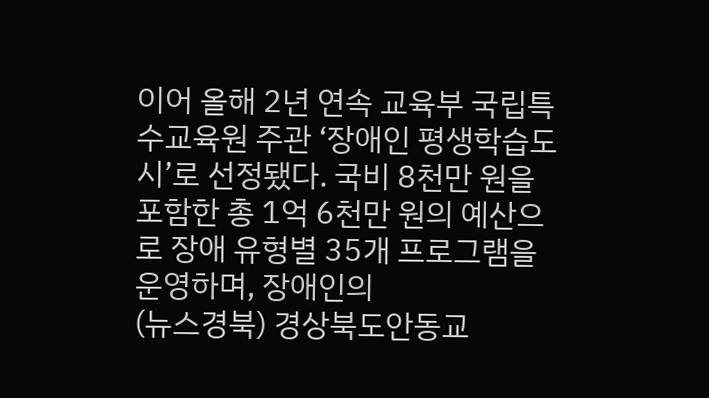이어 올해 2년 연속 교육부 국립특수교육원 주관 ‘장애인 평생학습도시’로 선정됐다. 국비 8천만 원을 포함한 총 1억 6천만 원의 예산으로 장애 유형별 35개 프로그램을 운영하며, 장애인의
(뉴스경북) 경상북도안동교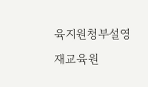육지원청부설영재교육원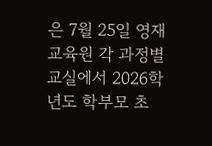은 7월 25일 영재교육원 각 과정별 교실에서 2026학년도 학부모 초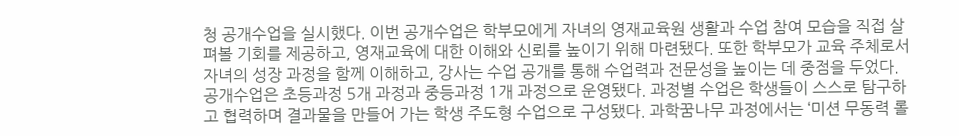청 공개수업을 실시했다. 이번 공개수업은 학부모에게 자녀의 영재교육원 생활과 수업 참여 모습을 직접 살펴볼 기회를 제공하고, 영재교육에 대한 이해와 신뢰를 높이기 위해 마련됐다. 또한 학부모가 교육 주체로서 자녀의 성장 과정을 함께 이해하고, 강사는 수업 공개를 통해 수업력과 전문성을 높이는 데 중점을 두었다. 공개수업은 초등과정 5개 과정과 중등과정 1개 과정으로 운영됐다. 과정별 수업은 학생들이 스스로 탐구하고 협력하며 결과물을 만들어 가는 학생 주도형 수업으로 구성됐다. 과학꿈나무 과정에서는 ‘미션 무동력 롤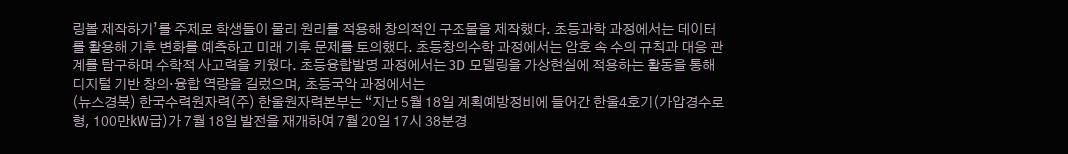링볼 제작하기’를 주제로 학생들이 물리 원리를 적용해 창의적인 구조물을 제작했다. 초등과학 과정에서는 데이터를 활용해 기후 변화를 예측하고 미래 기후 문제를 토의했다. 초등창의수학 과정에서는 암호 속 수의 규칙과 대응 관계를 탐구하며 수학적 사고력을 키웠다. 초등융합발명 과정에서는 3D 모델링을 가상현실에 적용하는 활동을 통해 디지털 기반 창의·융합 역량을 길렀으며, 초등국악 과정에서는
(뉴스경북) 한국수력원자력(주) 한울원자력본부는 “지난 5월 18일 계획예방정비에 들어간 한울4호기(가압경수로형, 100만kW급)가 7월 18일 발전을 재개하여 7월 20일 17시 38분경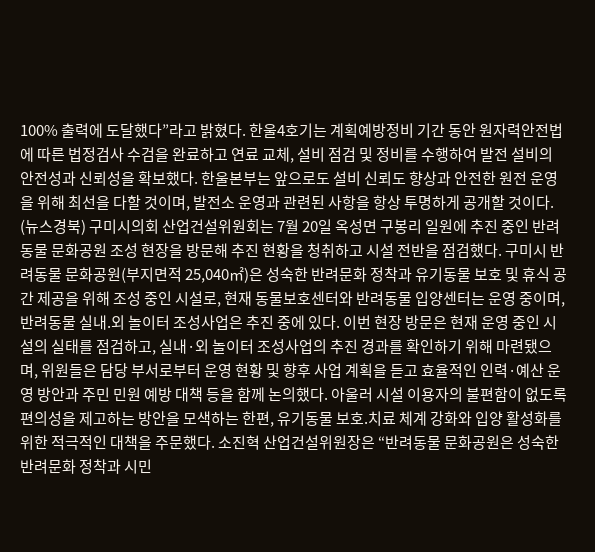100% 출력에 도달했다”라고 밝혔다. 한울4호기는 계획예방정비 기간 동안 원자력안전법에 따른 법정검사 수검을 완료하고 연료 교체, 설비 점검 및 정비를 수행하여 발전 설비의 안전성과 신뢰성을 확보했다. 한울본부는 앞으로도 설비 신뢰도 향상과 안전한 원전 운영을 위해 최선을 다할 것이며, 발전소 운영과 관련된 사항을 항상 투명하게 공개할 것이다.
(뉴스경북) 구미시의회 산업건설위원회는 7월 20일 옥성면 구봉리 일원에 추진 중인 반려동물 문화공원 조성 현장을 방문해 추진 현황을 청취하고 시설 전반을 점검했다. 구미시 반려동물 문화공원(부지면적 25,040㎡)은 성숙한 반려문화 정착과 유기동물 보호 및 휴식 공간 제공을 위해 조성 중인 시설로, 현재 동물보호센터와 반려동물 입양센터는 운영 중이며, 반려동물 실내․외 놀이터 조성사업은 추진 중에 있다. 이번 현장 방문은 현재 운영 중인 시설의 실태를 점검하고, 실내·외 놀이터 조성사업의 추진 경과를 확인하기 위해 마련됐으며, 위원들은 담당 부서로부터 운영 현황 및 향후 사업 계획을 듣고 효율적인 인력·예산 운영 방안과 주민 민원 예방 대책 등을 함께 논의했다. 아울러 시설 이용자의 불편함이 없도록 편의성을 제고하는 방안을 모색하는 한편, 유기동물 보호․치료 체계 강화와 입양 활성화를 위한 적극적인 대책을 주문했다. 소진혁 산업건설위원장은 “반려동물 문화공원은 성숙한 반려문화 정착과 시민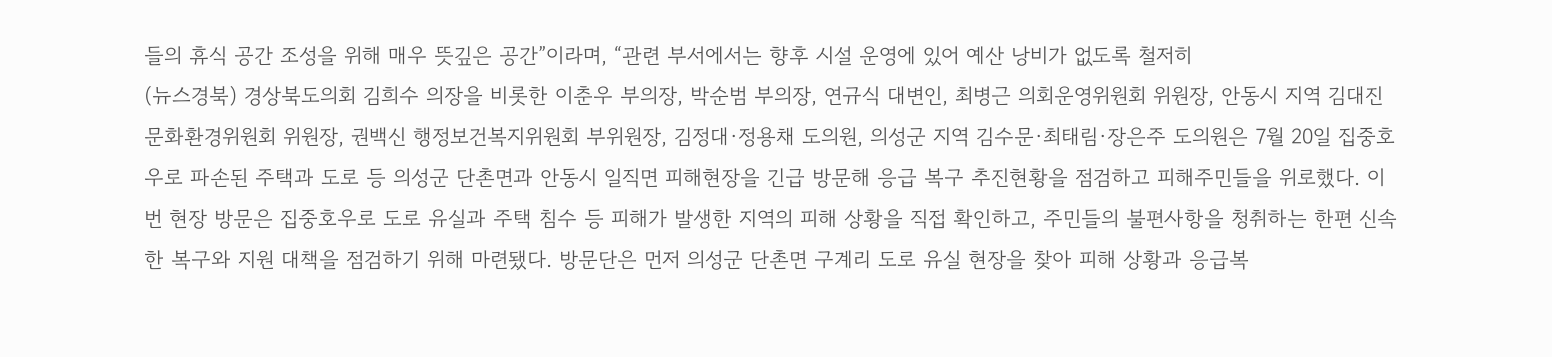들의 휴식 공간 조성을 위해 매우 뜻깊은 공간”이라며, “관련 부서에서는 향후 시설 운영에 있어 예산 낭비가 없도록 철저히
(뉴스경북) 경상북도의회 김희수 의장을 비롯한 이춘우 부의장, 박순범 부의장, 연규식 대변인, 최병근 의회운영위원회 위원장, 안동시 지역 김대진 문화환경위원회 위원장, 권백신 행정보건복지위원회 부위원장, 김정대·정용채 도의원, 의성군 지역 김수문·최태림·장은주 도의원은 7월 20일 집중호우로 파손된 주택과 도로 등 의성군 단촌면과 안동시 일직면 피해현장을 긴급 방문해 응급 복구 추진현황을 점검하고 피해주민들을 위로했다. 이번 현장 방문은 집중호우로 도로 유실과 주택 침수 등 피해가 발생한 지역의 피해 상황을 직접 확인하고, 주민들의 불편사항을 청취하는 한편 신속한 복구와 지원 대책을 점검하기 위해 마련됐다. 방문단은 먼저 의성군 단촌면 구계리 도로 유실 현장을 찾아 피해 상황과 응급복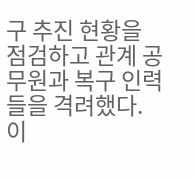구 추진 현황을 점검하고 관계 공무원과 복구 인력들을 격려했다. 이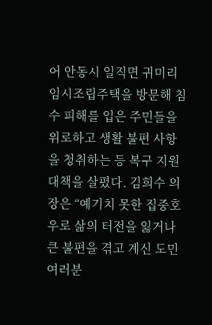어 안동시 일직면 귀미리 임시조립주택을 방문해 침수 피해를 입은 주민들을 위로하고 생활 불편 사항을 청취하는 등 복구 지원 대책을 살폈다. 김희수 의장은 “예기치 못한 집중호우로 삶의 터전을 잃거나 큰 불편을 겪고 계신 도민 여러분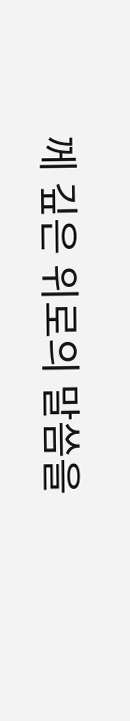께 깊은 위로의 말씀을